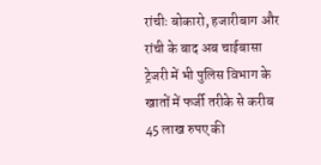रांचीः बोकारो, हजारीबाग और रांची के बाद अब चाईबासा ट्रेजरी में भी पुलिस विभाग के खातों में फर्जी तरीके से करीब 45 लाख रुपए की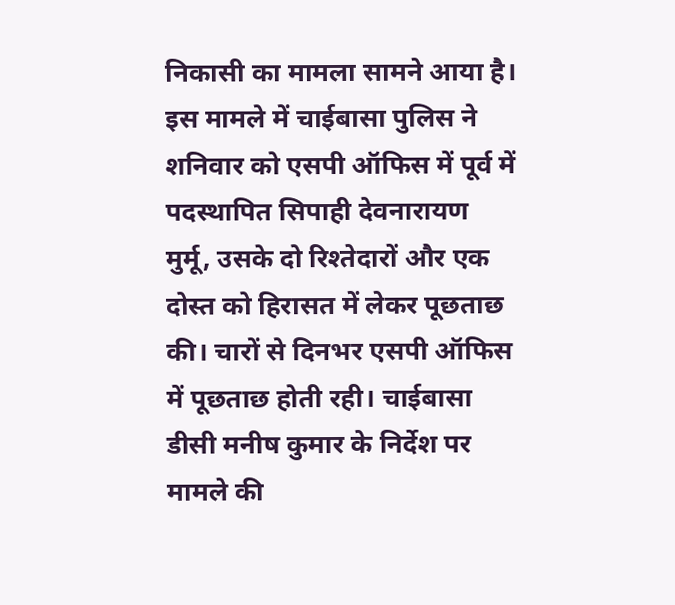निकासी का मामला सामने आया है। इस मामले में चाईबासा पुलिस ने शनिवार को एसपी ऑफिस में पूर्व में पदस्थापित सिपाही देवनारायण मुर्मू, उसके दो रिश्तेदारों और एक दोस्त को हिरासत में लेकर पूछताछ की। चारों से दिनभर एसपी ऑफिस में पूछताछ होती रही। चाईबासा डीसी मनीष कुमार के निर्देश पर मामले की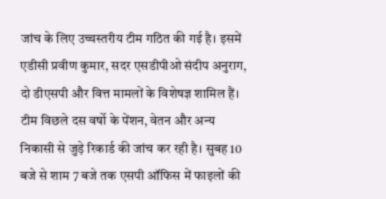जांच के लिए उच्चस्तरीय टीम गठित की गई है। इसमें एडीसी प्रवीण कुमार, सदर एसडीपीओ संदीप अनुराग, दो डीएसपी और वित्त मामलों के विशेषज्ञ शामिल हैं। टीम विछले दस वर्षो के पेंशन, वेतन और अन्य निकासी से जुड़े रिकार्ड की जांच कर रही है। सुबह 10 बजे से शाम 7 बजे तक एसपी ऑफिस में फाइलों की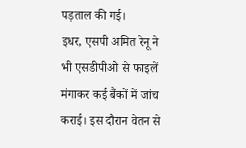पड़ताल की गई।
इधर, एसपी अमित रेनू ने भी एसडीपीओ से फाइलें मंगाकर कई बैंकों में जांच कराई। इस दौरान वेतन से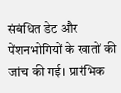संबंधित डेट और पेंशनभोगियों के खातों की जांच की गई। प्रारंभिक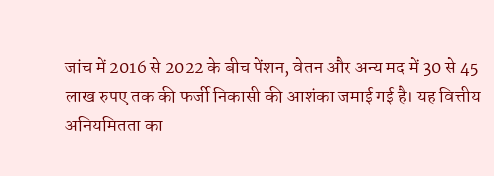जांच में 2016 से 2022 के बीच पेंशन, वेतन और अन्य मद में 30 से 45 लाख रुपए तक की फर्जी निकासी की आशंका जमाई गई है। यह वित्तीय अनियमितता का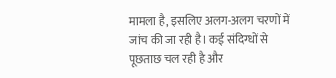मामला है, इसलिए अलग-अलग चरणों में जांच की जा रही है। कई संदिग्धों से पूछताछ चल रही है और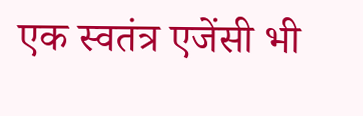एक स्वतंत्र एजेंसी भी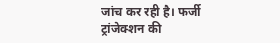जांच कर रही है। फर्जी ट्रांजेक्शन की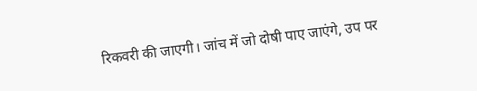रिकवरी की जाएगी। जांच में जो दोषी पाए जाएंगे, उप पर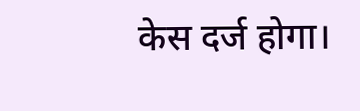केस दर्ज होगा।